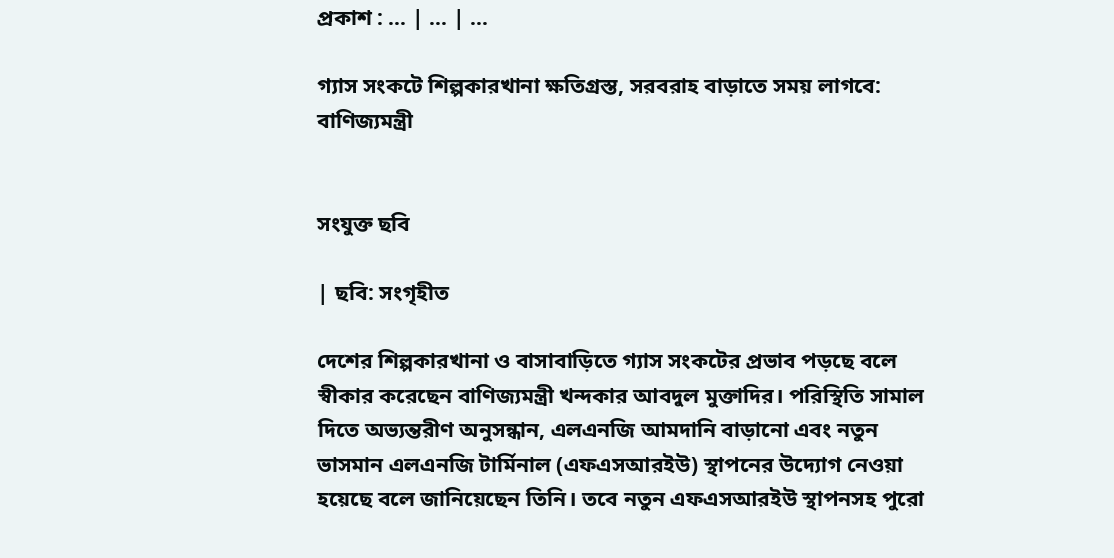প্রকাশ : ... | ... | ...

গ্যাস সংকটে শিল্পকারখানা ক্ষতিগ্রস্ত, সরবরাহ বাড়াতে সময় লাগবে: বাণিজ্যমন্ত্রী


সংযুক্ত ছবি

| ছবি: সংগৃহীত

দেশের শিল্পকারখানা ও বাসাবাড়িতে গ্যাস সংকটের প্রভাব পড়ছে বলে স্বীকার করেছেন বাণিজ্যমন্ত্রী খন্দকার আবদুল মুক্তাদির। পরিস্থিতি সামাল দিতে অভ্যন্তরীণ অনুসন্ধান, এলএনজি আমদানি বাড়ানো এবং নতুন ভাসমান এলএনজি টার্মিনাল (এফএসআরইউ) স্থাপনের উদ্যোগ নেওয়া হয়েছে বলে জানিয়েছেন তিনি। তবে নতুন এফএসআরইউ স্থাপনসহ পুরো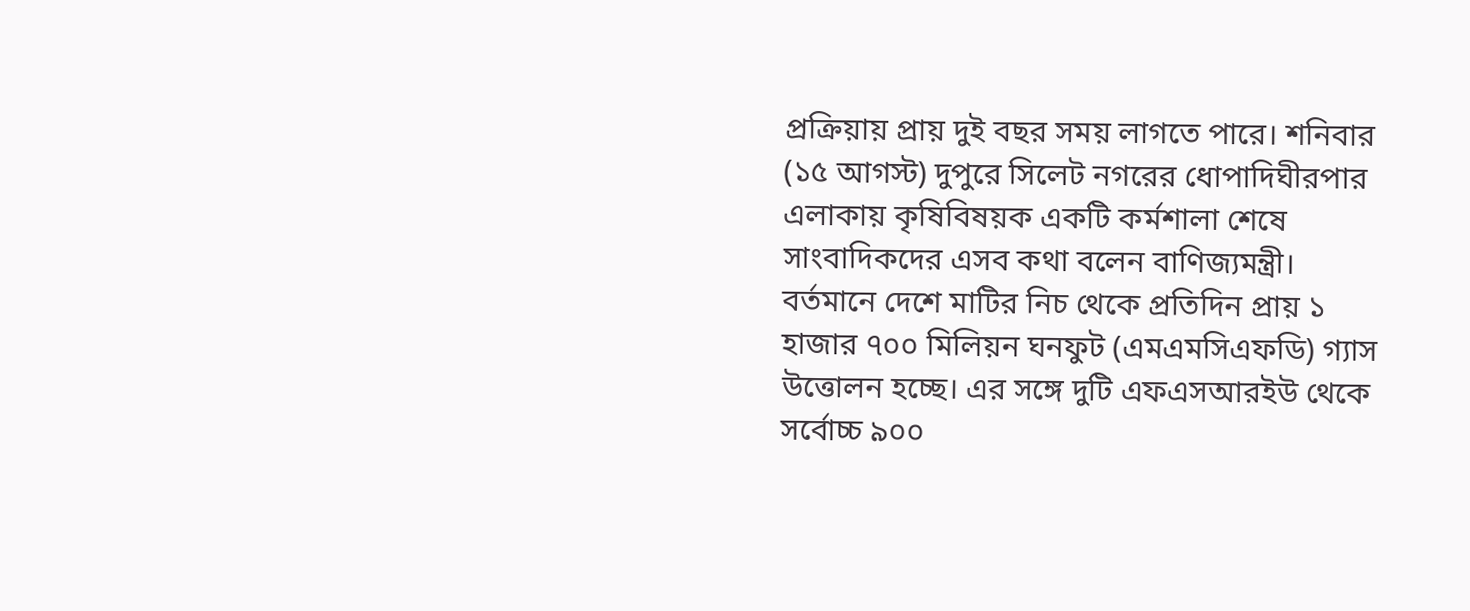প্রক্রিয়ায় প্রায় দুই বছর সময় লাগতে পারে। শনিবার (১৫ আগস্ট) দুপুরে সিলেট নগরের ধোপাদিঘীরপার এলাকায় কৃষিবিষয়ক একটি কর্মশালা শেষে সাংবাদিকদের এসব কথা বলেন বাণিজ্যমন্ত্রী। বর্তমানে দেশে মাটির নিচ থেকে প্রতিদিন প্রায় ১ হাজার ৭০০ মিলিয়ন ঘনফুট (এমএমসিএফডি) গ্যাস উত্তোলন হচ্ছে। এর সঙ্গে দুটি এফএসআরইউ থেকে সর্বোচ্চ ৯০০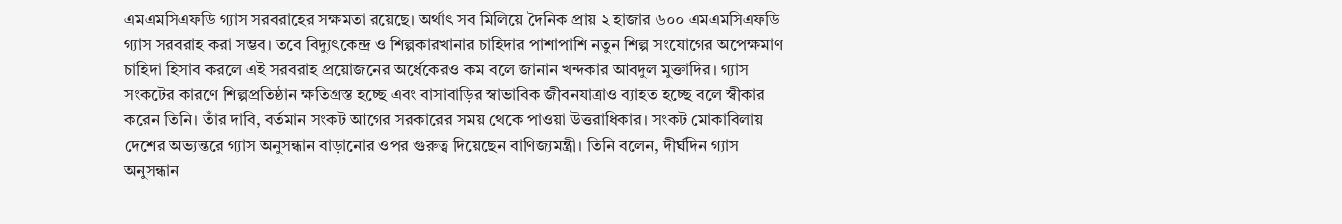এমএমসিএফডি গ্যাস সরবরাহের সক্ষমতা রয়েছে। অর্থাৎ সব মিলিয়ে দৈনিক প্রায় ২ হাজার ৬০০ এমএমসিএফডি গ্যাস সরবরাহ করা সম্ভব। তবে বিদ্যুৎকেন্দ্র ও শিল্পকারখানার চাহিদার পাশাপাশি নতুন শিল্প সংযোগের অপেক্ষমাণ চাহিদা হিসাব করলে এই সরবরাহ প্রয়োজনের অর্ধেকেরও কম বলে জানান খন্দকার আবদুল মুক্তাদির। গ্যাস সংকটের কারণে শিল্পপ্রতিষ্ঠান ক্ষতিগ্রস্ত হচ্ছে এবং বাসাবাড়ির স্বাভাবিক জীবনযাত্রাও ব্যাহত হচ্ছে বলে স্বীকার করেন তিনি। তাঁর দাবি, বর্তমান সংকট আগের সরকারের সময় থেকে পাওয়া উত্তরাধিকার। সংকট মোকাবিলায় দেশের অভ্যন্তরে গ্যাস অনুসন্ধান বাড়ানোর ওপর গুরুত্ব দিয়েছেন বাণিজ্যমন্ত্রী। তিনি বলেন, দীর্ঘদিন গ্যাস অনুসন্ধান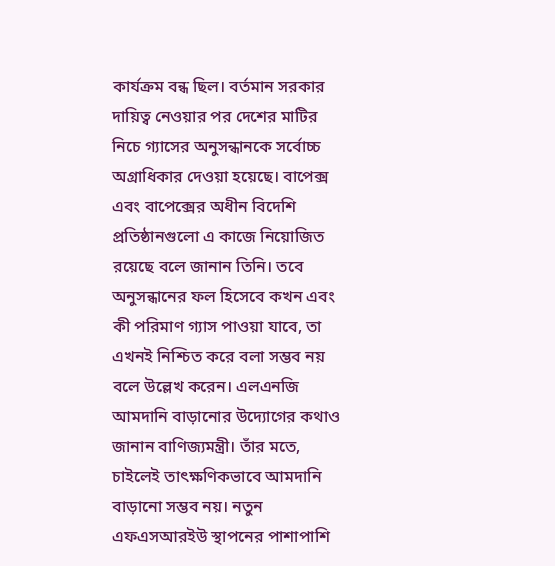কার্যক্রম বন্ধ ছিল। বর্তমান সরকার দায়িত্ব নেওয়ার পর দেশের মাটির নিচে গ্যাসের অনুসন্ধানকে সর্বোচ্চ অগ্রাধিকার দেওয়া হয়েছে। বাপেক্স এবং বাপেক্সের অধীন বিদেশি প্রতিষ্ঠানগুলো এ কাজে নিয়োজিত রয়েছে বলে জানান তিনি। তবে অনুসন্ধানের ফল হিসেবে কখন এবং কী পরিমাণ গ্যাস পাওয়া যাবে, তা এখনই নিশ্চিত করে বলা সম্ভব নয় বলে উল্লেখ করেন। এলএনজি আমদানি বাড়ানোর উদ্যোগের কথাও জানান বাণিজ্যমন্ত্রী। তাঁর মতে, চাইলেই তাৎক্ষণিকভাবে আমদানি বাড়ানো সম্ভব নয়। নতুন এফএসআরইউ স্থাপনের পাশাপাশি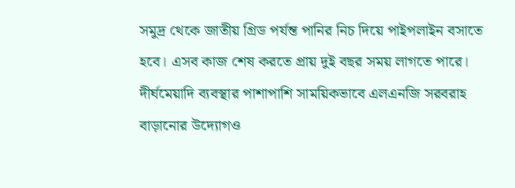সমুদ্র থেকে জাতীয় গ্রিড পর্যন্ত পানির নিচ দিয়ে পাইপলাইন বসাতে হবে। এসব কাজ শেষ করতে প্রায় দুই বছর সময় লাগতে পারে। দীর্ঘমেয়াদি ব্যবস্থার পাশাপাশি সাময়িকভাবে এলএনজি সরবরাহ বাড়ানোর উদ্যোগও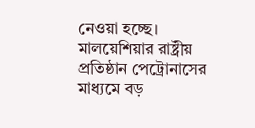নেওয়া হচ্ছে। মালয়েশিয়ার রাষ্ট্রীয় প্রতিষ্ঠান পেট্রোনাসের মাধ্যমে বড়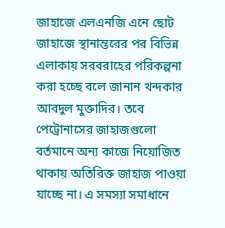জাহাজে এলএনজি এনে ছোট জাহাজে স্থানান্তরের পর বিভিন্ন এলাকায় সরবরাহের পরিকল্পনা করা হচ্ছে বলে জানান খন্দকার আবদুল মুক্তাদির। তবে পেট্রোনাসের জাহাজগুলো বর্তমানে অন্য কাজে নিয়োজিত থাকায় অতিরিক্ত জাহাজ পাওয়া যাচ্ছে না। এ সমস্যা সমাধানে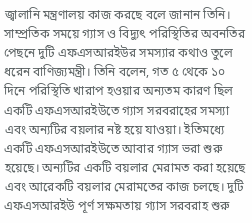জ্বালানি মন্ত্রণালয় কাজ করছে বলে জানান তিনি। সাম্প্রতিক সময়ে গ্যাস ও বিদ্যুৎ পরিস্থিতির অবনতির পেছনে দুটি এফএসআরইউর সমস্যার কথাও তুলে ধরেন বাণিজ্যমন্ত্রী। তিনি বলেন, গত ৫ থেকে ১০ দিনে পরিস্থিতি খারাপ হওয়ার অন্যতম কারণ ছিল একটি এফএসআরইউতে গ্যাস সরবরাহের সমস্যা এবং অন্যটির বয়লার নষ্ট হয়ে যাওয়া। ইতিমধ্যে একটি এফএসআরইউতে আবার গ্যাস ভরা শুরু হয়েছে। অন্যটির একটি বয়লার মেরামত করা হয়েছে এবং আরেকটি বয়লার মেরামতের কাজ চলছে। দুটি এফএসআরইউ পূর্ণ সক্ষমতায় গ্যাস সরবরাহ শুরু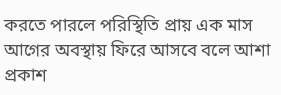করতে পারলে পরিস্থিতি প্রায় এক মাস আগের অবস্থায় ফিরে আসবে বলে আশা প্রকাশ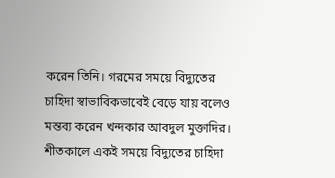করেন তিনি। গরমের সময়ে বিদ্যুতের চাহিদা স্বাভাবিকভাবেই বেড়ে যায় বলেও মন্তব্য করেন খন্দকার আবদুল মুক্তাদির। শীতকালে একই সময়ে বিদ্যুতের চাহিদা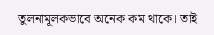তুলনামূলকভাবে অনেক কম থাকে। তাই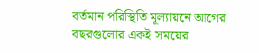বর্তমান পরিস্থিতি মূল্যায়নে আগের বছরগুলোর একই সময়ের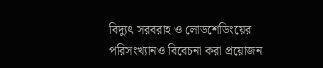বিদ্যুৎ সরবরাহ ও লোডশেডিংয়ের পরিসংখ্যানও বিবেচনা করা প্রয়োজন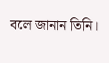বলে জানান তিনি।